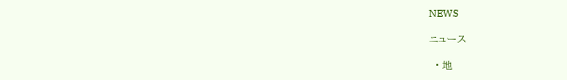NEWS

ニュース

  • 地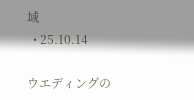域
  • 25.10.14

ウエディングの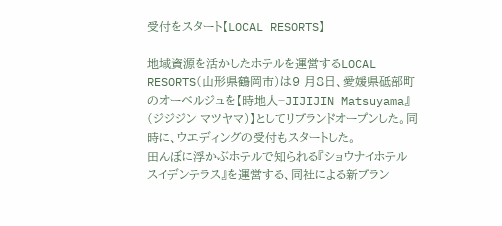受付をスタート【LOCAL RESORTS】

地域資源を活かしたホテルを運営するLOCAL RESORTS(山形県鶴岡市)は9 月8日、愛媛県砥部町のオーベルジュを【時地人−JIJIJIN Matsuyama』(ジジジン マツヤマ)】としてリブランドオープンした。同時に、ウエディングの受付もスタートした。
田んぼに浮かぶホテルで知られる『ショウナイホテル スイデンテラス』を運営する、同社による新ブラン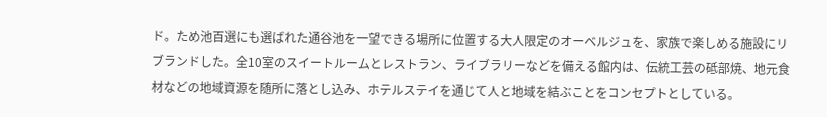ド。ため池百選にも選ばれた通谷池を一望できる場所に位置する大人限定のオーベルジュを、家族で楽しめる施設にリブランドした。全10室のスイートルームとレストラン、ライブラリーなどを備える館内は、伝統工芸の砥部焼、地元食材などの地域資源を随所に落とし込み、ホテルステイを通じて人と地域を結ぶことをコンセプトとしている。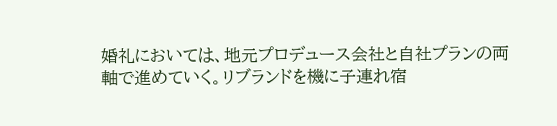婚礼においては、地元プロデュース会社と自社プランの両軸で進めていく。リブランドを機に子連れ宿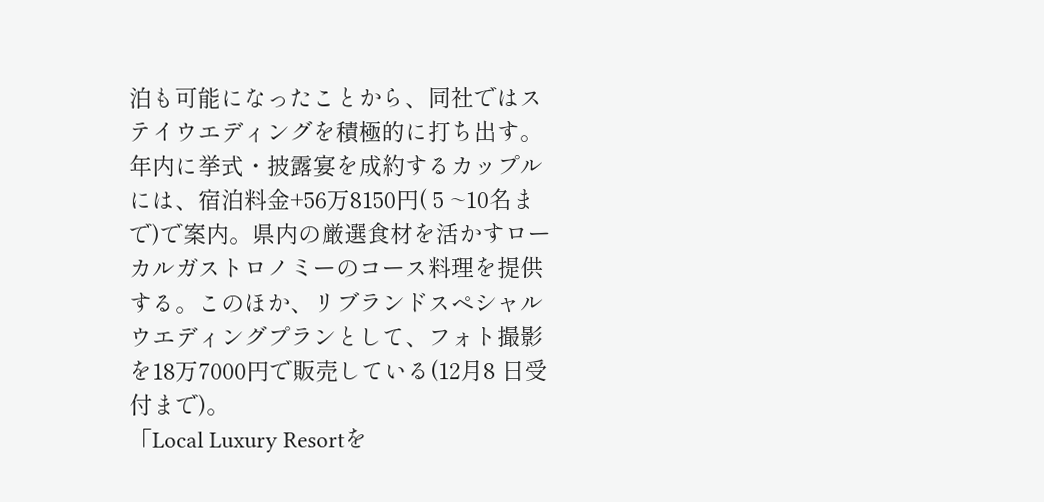泊も可能になったことから、同社ではステイウエディングを積極的に打ち出す。年内に挙式・披露宴を成約するカップルには、宿泊料金+56万8150円( 5 ~10名まで)で案内。県内の厳選食材を活かすローカルガストロノミーのコース料理を提供する。このほか、リブランドスペシャルウエディングプランとして、フォト撮影を18万7000円で販売している(12月8 日受付まで)。
「Local Luxury Resortを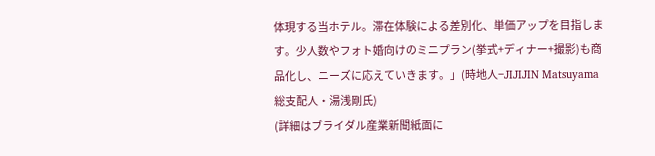体現する当ホテル。滞在体験による差別化、単価アップを目指します。少人数やフォト婚向けのミニプラン(挙式+ディナー+撮影)も商品化し、ニーズに応えていきます。」(時地人−JIJIJIN Matsuyama総支配人・湯浅剛氏)
(詳細はブライダル産業新聞紙面に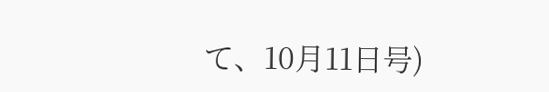て、10月11日号)